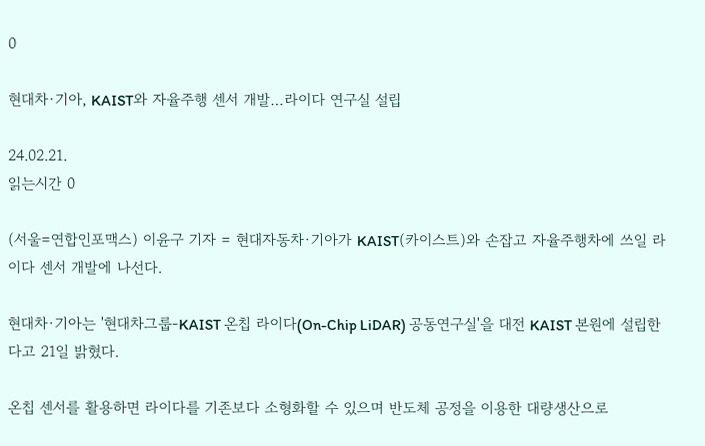0

현대차·기아, KAIST와 자율주행 센서 개발…라이다 연구실 설립

24.02.21.
읽는시간 0

(서울=연합인포맥스) 이윤구 기자 = 현대자동차·기아가 KAIST(카이스트)와 손잡고 자율주행차에 쓰일 라이다 센서 개발에 나선다.

현대차·기아는 '현대차그룹-KAIST 온칩 라이다(On-Chip LiDAR) 공동연구실'을 대전 KAIST 본원에 설립한다고 21일 밝혔다.

온칩 센서를 활용하면 라이다를 기존보다 소형화할 수 있으며 반도체 공정을 이용한 대량생산으로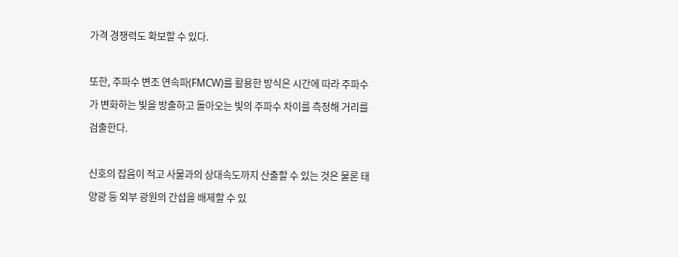가격 경쟁력도 확보할 수 있다.

또한, 주파수 변조 연속파(FMCW)를 활용한 방식은 시간에 따라 주파수가 변화하는 빛을 방출하고 돌아오는 빛의 주파수 차이를 측정해 거리를 검출한다.

신호의 잡음이 적고 사물과의 상대속도까지 산출할 수 있는 것은 물론 태양광 등 외부 광원의 간섭을 배제할 수 있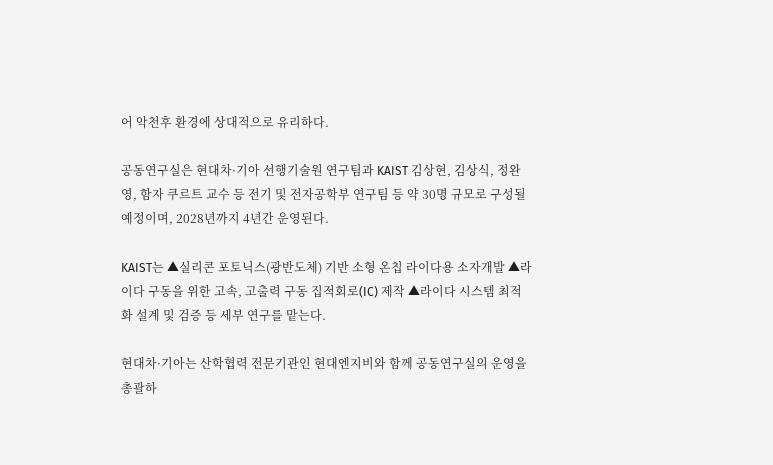어 악천후 환경에 상대적으로 유리하다.

공동연구실은 현대차·기아 선행기술원 연구팀과 KAIST 김상현, 김상식, 정완영, 함자 쿠르트 교수 등 전기 및 전자공학부 연구팀 등 약 30명 규모로 구성될 예정이며, 2028년까지 4년간 운영된다.

KAIST는 ▲실리콘 포토닉스(광반도체) 기반 소형 온칩 라이다용 소자개발 ▲라이다 구동을 위한 고속, 고출력 구동 집적회로(IC) 제작 ▲라이다 시스템 최적화 설계 및 검증 등 세부 연구를 맡는다.

현대차·기아는 산학협력 전문기관인 현대엔지비와 함께 공동연구실의 운영을 총괄하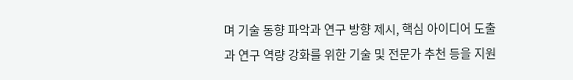며 기술 동향 파악과 연구 방향 제시, 핵심 아이디어 도출과 연구 역량 강화를 위한 기술 및 전문가 추천 등을 지원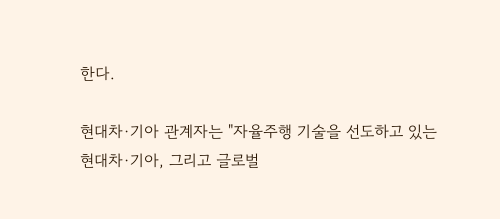한다.

현대차·기아 관계자는 "자율주행 기술을 선도하고 있는 현대차·기아, 그리고 글로벌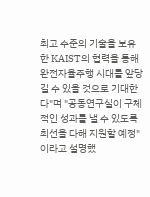최고 수준의 기술을 보유한 KAIST의 협력을 통해 완전자율주행 시대를 앞당길 수 있을 것으로 기대한다"며 "공동연구실이 구체적인 성과를 낼 수 있도록 최선을 다해 지원할 예정"이라고 설명했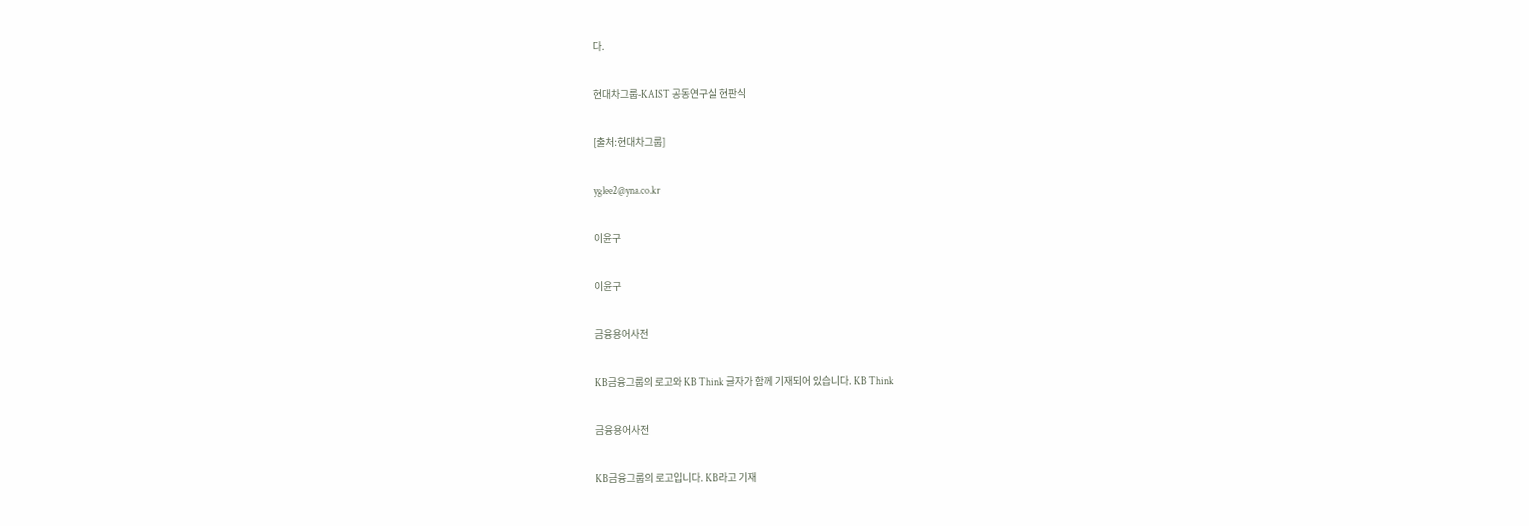다.

현대차그룹-KAIST 공동연구실 현판식

[출처:현대차그룹]

yglee2@yna.co.kr

이윤구

이윤구

금융용어사전

KB금융그룹의 로고와 KB Think 글자가 함께 기재되어 있습니다. KB Think

금융용어사전

KB금융그룹의 로고입니다. KB라고 기재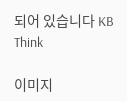되어 있습니다 KB Think

이미지